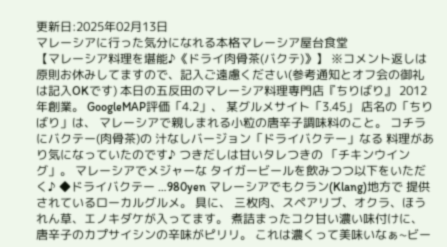更新日:2025年02月13日
マレーシアに行った気分になれる本格マレーシア屋台食堂
【マレーシア料理を堪能♪《ドライ肉骨茶(バクテ)》】 ※コメント返しは原則お休みしてますので、記入ご遠慮ください(参考通知とオフ会の御礼は記入OKです) 本日の五反田のマレーシア料理専門店『ちりばり』 2012年創業。 GoogleMAP評価「4.2」、 某グルメサイト「3.45」 店名の「ちりばり」は、 マレーシアで親しまれる小粒の唐辛子調味料のこと。 コチラにバクテー(肉骨茶)の 汁なしバージョン「ドライバクテー」なる 料理があり気になっていたのです♪ つきだしは甘いタレつきの 「チキンウイング」。 マレーシアでメジャーな タイガービールを飲みつつ以下をいただく♪ ◆ドライバクテー …980yen マレーシアでもクラン(Klang)地方で 提供されているローカルグルメ。 具に、 三枚肉、スペアリブ、オクラ、ほうれん草、エノキダケが入ってます。 煮詰まったコク甘い濃い味付けに、 唐辛子のカプサイシンの辛味がピリリ。 これは濃くって美味いなぁ~ビー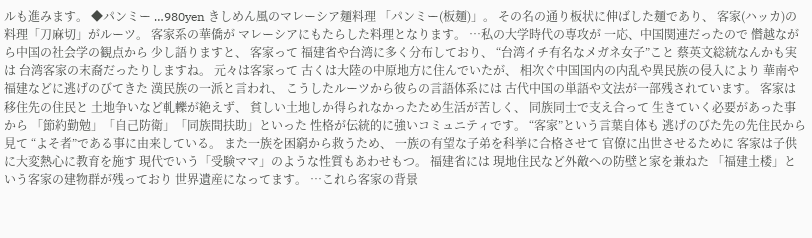ルも進みます。 ◆パンミー …980yen きしめん風のマレーシア麺料理 「パンミー(板麺)」。 その名の通り板状に伸ばした麺であり、 客家(ハッカ)の料理「刀麻切」がルーツ。 客家系の華僑が マレーシアにもたらした料理となります。 …私の大学時代の専攻が 一応、中国関連だったので 僭越ながら中国の社会学の観点から 少し語りますと、 客家って 福建省や台湾に多く分布しており、 “台湾イチ有名なメガネ女子”こと 蔡英文総統なんかも実は 台湾客家の末裔だったりしますね。 元々は客家って 古くは大陸の中原地方に住んでいたが、 相次ぐ中国国内の内乱や異民族の侵入により 華南や福建などに逃げのびてきた 漢民族の一派と言われ、 こうしたルーツから彼らの言語体系には 古代中国の単語や文法が一部残されています。 客家は移住先の住民と 土地争いなど軋轢が絶えず、 貧しい土地しか得られなかったため生活が苦しく、 同族同士で支え合って 生きていく必要があった事から 「節約勤勉」「自己防衛」「同族間扶助」といった 性格が伝統的に強いコミュニティです。 “客家”という言葉自体も 逃げのびた先の先住民から見て “よそ者”である事に由来している。 また一族を困窮から救うため、 一族の有望な子弟を科挙に合格させて 官僚に出世させるために 客家は子供に大変熱心に教育を施す 現代でいう「受験ママ」のような性質もあわせもつ。 福建省には 現地住民など外敵への防壁と家を兼ねた 「福建土楼」という客家の建物群が残っており 世界遺産になってます。 …これら客家の背景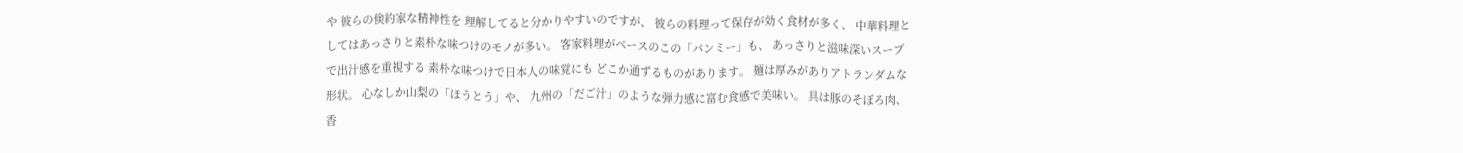や 彼らの倹約家な精神性を 理解してると分かりやすいのですが、 彼らの料理って保存が効く食材が多く、 中華料理としてはあっさりと素朴な味つけのモノが多い。 客家料理がベースのこの「パンミー」も、 あっさりと滋味深いスープで出汁感を重視する 素朴な味つけで日本人の味覚にも どこか通ずるものがあります。 麺は厚みがありアトランダムな形状。 心なしか山梨の「ほうとう」や、 九州の「だご汁」のような弾力感に富む食感で美味い。 具は豚のそぼろ肉、香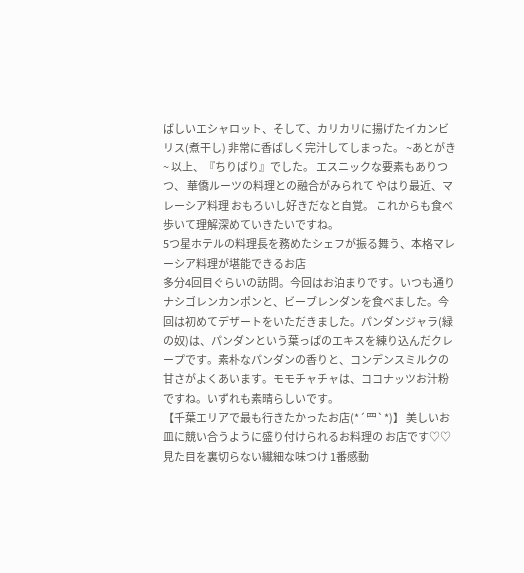ばしいエシャロット、そして、カリカリに揚げたイカンビリス(煮干し) 非常に香ばしく完汁してしまった。 ~あとがき~ 以上、『ちりばり』でした。 エスニックな要素もありつつ、 華僑ルーツの料理との融合がみられて やはり最近、マレーシア料理 おもろいし好きだなと自覚。 これからも食べ歩いて理解深めていきたいですね。
5つ星ホテルの料理長を務めたシェフが振る舞う、本格マレーシア料理が堪能できるお店
多分4回目ぐらいの訪問。今回はお泊まりです。いつも通りナシゴレンカンポンと、ビーブレンダンを食べました。今回は初めてデザートをいただきました。パンダンジャラ(緑の奴)は、パンダンという葉っぱのエキスを練り込んだクレープです。素朴なパンダンの香りと、コンデンスミルクの甘さがよくあいます。モモチャチャは、ココナッツお汁粉ですね。いずれも素晴らしいです。
【千葉エリアで最も行きたかったお店(*´罒`*)】 美しいお皿に競い合うように盛り付けられるお料理の お店です♡♡ 見た目を裏切らない繊細な味つけ 1番感動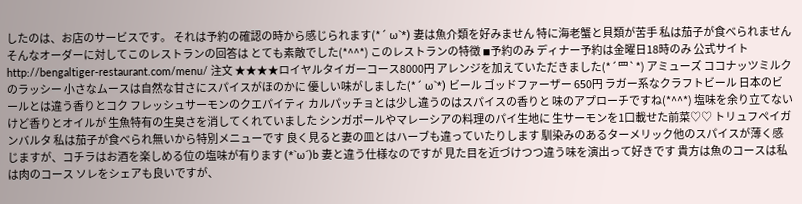したのは、お店のサービスです。 それは予約の確認の時から感じられます(*´ ω`*) 妻は魚介類を好みません 特に海老蟹と貝類が苦手 私は茄子が食べられません そんなオーダーに対してこのレストランの回答は とても素敵でした(*^^*) このレストランの特徴 ◾予約のみ ディナー予約は金曜日18時のみ 公式サイト http://bengaltiger-restaurant.com/menu/ 注文 ★★★★ロイヤルタイガーコース8000円 アレンジを加えていただきました(*´罒`*) アミューズ ココナッツミルクのラッシー 小さなムースは自然な甘さにスパイスがほのかに 優しい味がしました(*´ ω`*) ビール ゴッドファーザー 650円 ラガー系なクラフトビール 日本のビールとは違う香りとコク フレッシュサーモンのクエパイティ カルパッチョとは少し違うのはスパイスの香りと 味のアプローチですね(*^^*) 塩味を余り立てないけど香りとオイルが 生魚特有の生臭さを消してくれていました シンガポールやマレーシアの料理のパイ生地に 生サーモンを1口載せた前菜♡♡ トリュフペイガンバルタ 私は茄子が食べられ無いから特別メニューです 良く見ると妻の皿とはハーブも違っていたりします 馴染みのあるターメリック他のスパイスが薄く感じますが、コチラはお酒を楽しめる位の塩味が有ります (*`ω´)b 妻と違う仕様なのですが 見た目を近づけつつ違う味を演出って好きです 貴方は魚のコースは私は肉のコース ソレをシェアも良いですが、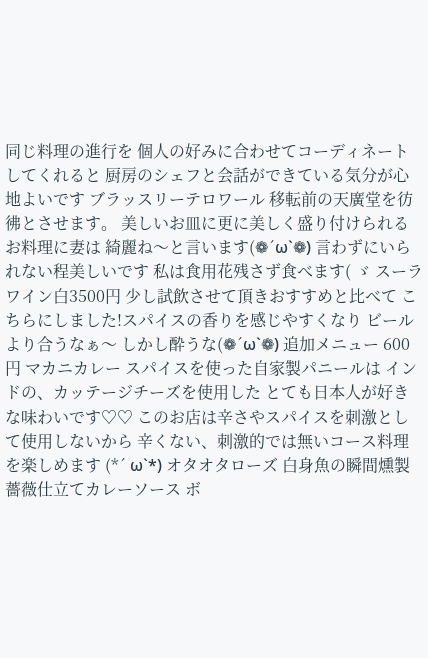同じ料理の進行を 個人の好みに合わせてコーディネートしてくれると 厨房のシェフと会話ができている気分が心地よいです ブラッスリーテロワール 移転前の天廣堂を彷彿とさせます。 美しいお皿に更に美しく盛り付けられる お料理に妻は 綺麗ね〜と言います(❁´ω`❁) 言わずにいられない程美しいです 私は食用花残さず食べます( ゞ スーラワイン白3500円 少し試飲させて頂きおすすめと比べて こちらにしました!スパイスの香りを感じやすくなり ビールより合うなぁ〜 しかし酔うな(❁´ω`❁) 追加メニュー 600円 マカニカレー スパイスを使った自家製パニールは インドの、カッテージチーズを使用した とても日本人が好きな味わいです♡♡ このお店は辛さやスパイスを刺激として使用しないから 辛くない、刺激的では無いコース料理を楽しめます (*´ ω`*) オタオタローズ 白身魚の瞬間燻製薔薇仕立てカレーソース ボ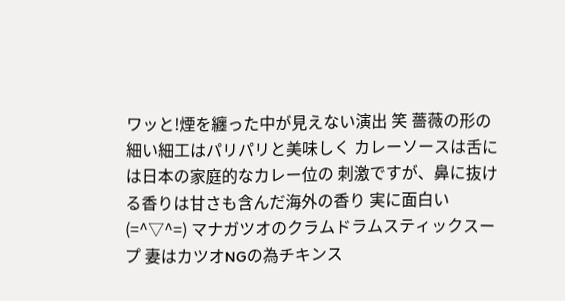ワッと!煙を纏った中が見えない演出 笑 薔薇の形の細い細工はパリパリと美味しく カレーソースは舌には日本の家庭的なカレー位の 刺激ですが、鼻に抜ける香りは甘さも含んだ海外の香り 実に面白い(=^▽^=) マナガツオのクラムドラムスティックスープ 妻はカツオNGの為チキンス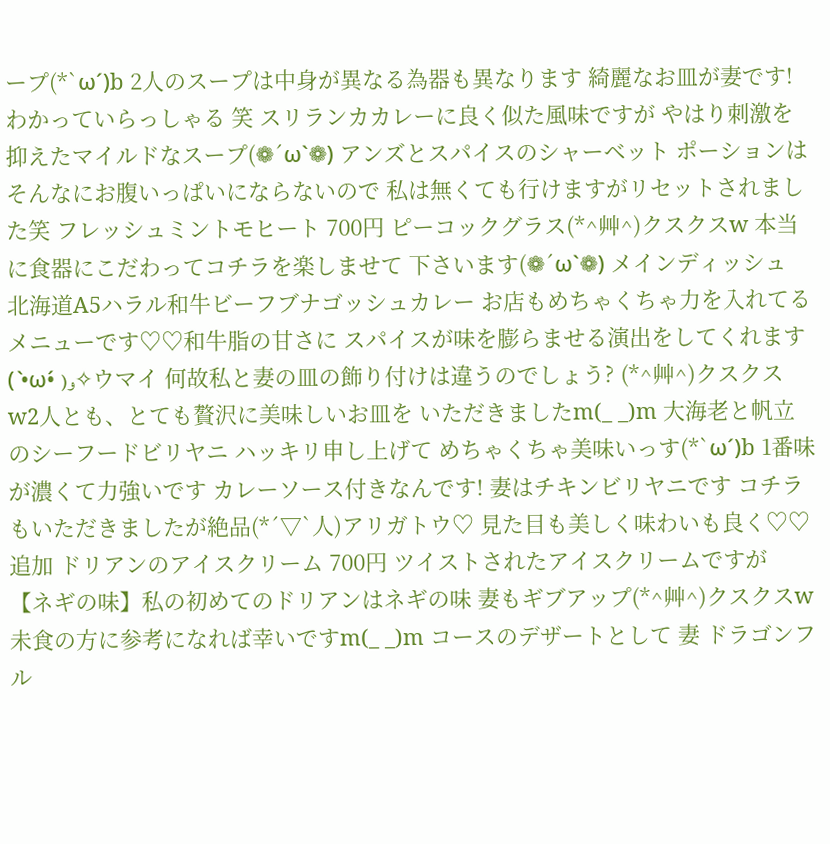ープ(*`ω´)b 2人のスープは中身が異なる為器も異なります 綺麗なお皿が妻です!わかっていらっしゃる 笑 スリランカカレーに良く似た風味ですが やはり刺激を抑えたマイルドなスープ(❁´ω`❁) アンズとスパイスのシャーベット ポーションはそんなにお腹いっぱいにならないので 私は無くても行けますがリセットされました笑 フレッシュミントモヒート 700円 ピーコックグラス(*^艸^)クスクスw 本当に食器にこだわってコチラを楽しませて 下さいます(❁´ω`❁) メインディッシュ 北海道A5ハラル和牛ビーフブナゴッシュカレー お店もめちゃくちゃ力を入れてる メニューです♡♡和牛脂の甘さに スパイスが味を膨らませる演出をしてくれます ( •̀ω•́ )و✧ウマイ 何故私と妻の皿の飾り付けは違うのでしょう? (*^艸^)クスクスw2人とも、とても贅沢に美味しいお皿を いただきましたm(_ _)m 大海老と帆立のシーフードビリヤニ ハッキリ申し上げて めちゃくちゃ美味いっす(*`ω´)b 1番味が濃くて力強いです カレーソース付きなんです! 妻はチキンビリヤニです コチラもいただきましたが絶品(*´▽`人)アリガトウ♡ 見た目も美しく味わいも良く♡♡ 追加 ドリアンのアイスクリーム 700円 ツイストされたアイスクリームですが 【ネギの味】私の初めてのドリアンはネギの味 妻もギブアップ(*^艸^)クスクスw 未食の方に参考になれば幸いですm(_ _)m コースのデザートとして 妻 ドラゴンフル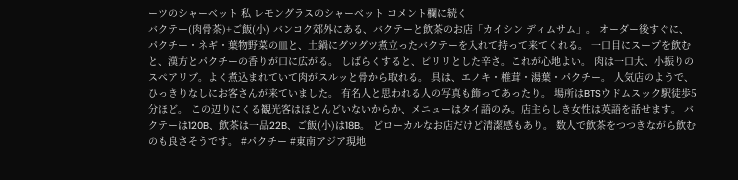ーツのシャーベット 私 レモングラスのシャーベット コメント欄に続く
バクテー(肉骨茶)+ご飯(小) バンコク郊外にある、バクテーと飲茶のお店「カイシン ディムサム」。 オーダー後すぐに、パクチー・ネギ・葉物野菜の皿と、土鍋にグツグツ煮立ったバクテーを入れて持って来てくれる。 一口目にスープを飲むと、漢方とパクチーの香りが口に広がる。 しばらくすると、ピリリとした辛さ。これが心地よい。 肉は一口大、小振りのスペアリブ。よく煮込まれていて肉がスルッと骨から取れる。 具は、エノキ・椎茸・湯葉・パクチー。 人気店のようで、ひっきりなしにお客さんが来ていました。 有名人と思われる人の写真も飾ってあったり。 場所はBTSウドムスック駅徒歩5分ほど。 この辺りにくる観光客はほとんどいないからか、メニューはタイ語のみ。店主らしき女性は英語を話せます。 バクテーは120B、飲茶は一品22B、ご飯(小)は18B。 どローカルなお店だけど清潔感もあり。 数人で飲茶をつつきながら飲むのも良さそうです。 #パクチー #東南アジア現地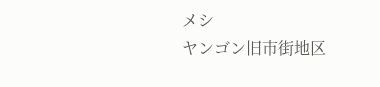メシ
ヤンゴン旧市街地区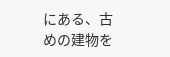にある、古めの建物を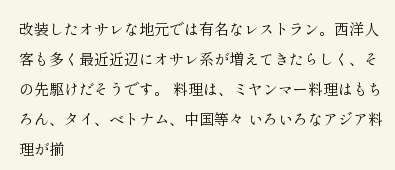改装したオサレな地元では有名なレストラン。西洋人客も多く最近近辺にオサレ系が増えてきたらしく、その先駆けだそうです。 料理は、ミヤンマー料理はもちろん、タイ、ベトナム、中国等々 いろいろなアジア料理が揃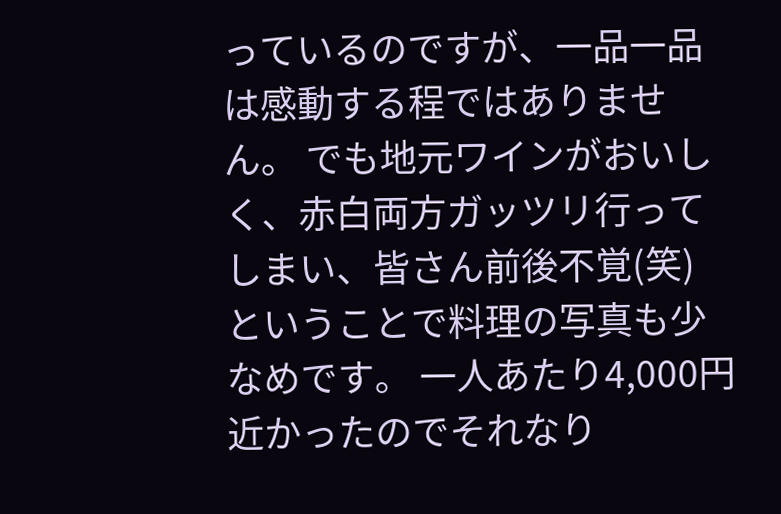っているのですが、一品一品は感動する程ではありません。 でも地元ワインがおいしく、赤白両方ガッツリ行ってしまい、皆さん前後不覚(笑) ということで料理の写真も少なめです。 一人あたり4,000円近かったのでそれなり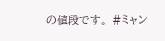の値段です。 #ミャン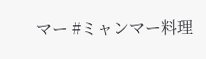マー #ミャンマー料理